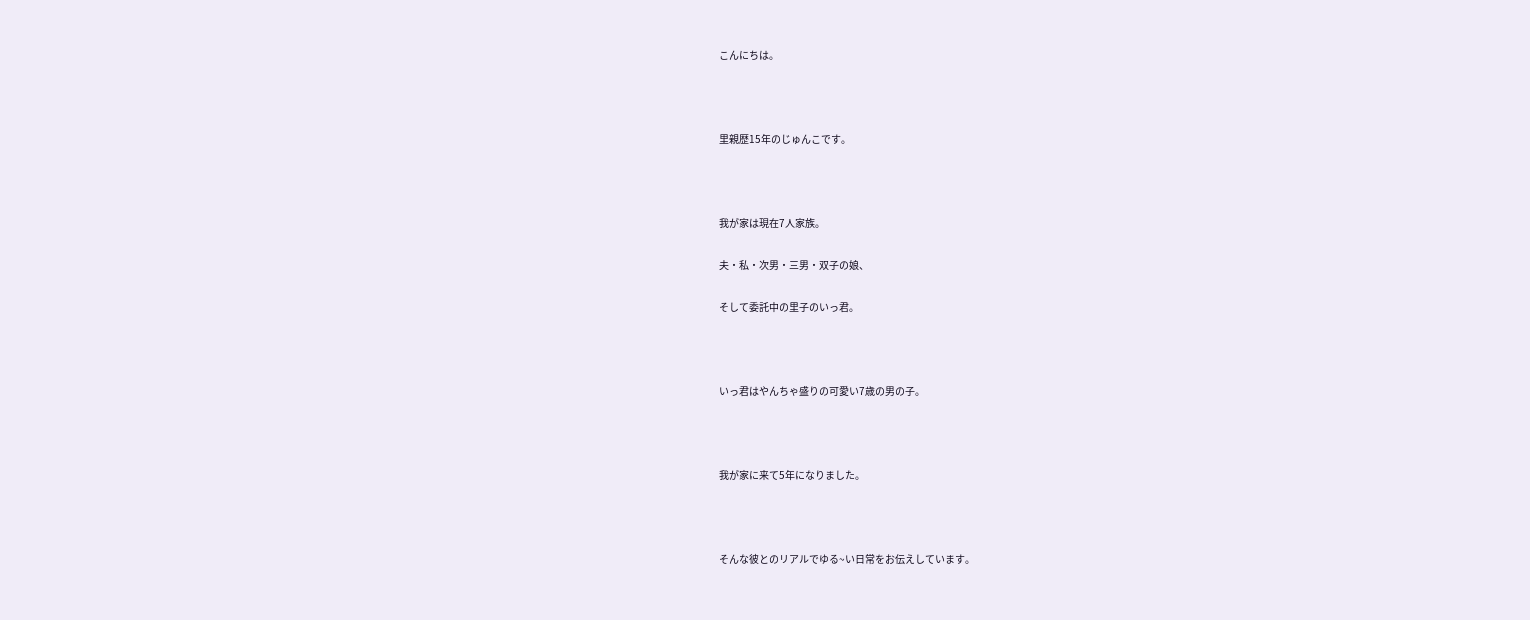こんにちは。



里親歴15年のじゅんこです。



我が家は現在7人家族。

夫・私・次男・三男・双子の娘、

そして委託中の里子のいっ君。



いっ君はやんちゃ盛りの可愛い7歳の男の子。



我が家に来て5年になりました。



そんな彼とのリアルでゆる~い日常をお伝えしています。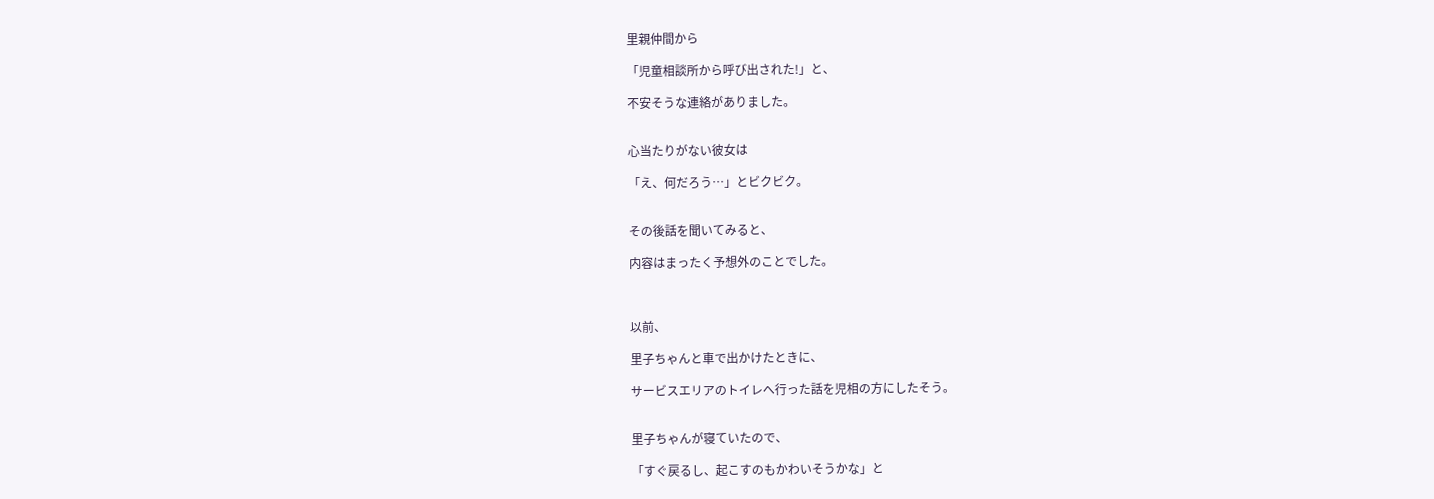里親仲間から

「児童相談所から呼び出された!」と、

不安そうな連絡がありました。


心当たりがない彼女は

「え、何だろう…」とビクビク。


その後話を聞いてみると、

内容はまったく予想外のことでした。



以前、

里子ちゃんと車で出かけたときに、

サービスエリアのトイレへ行った話を児相の方にしたそう。


里子ちゃんが寝ていたので、

「すぐ戻るし、起こすのもかわいそうかな」と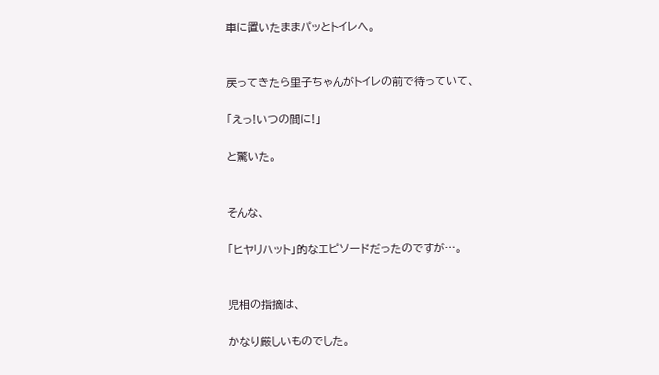車に置いたままパッとトイレへ。


戻ってきたら里子ちゃんがトイレの前で待っていて、

「えっ!いつの間に!」

と驚いた。


そんな、

「ヒヤリハット」的なエピソードだったのですが…。


児相の指摘は、

かなり厳しいものでした。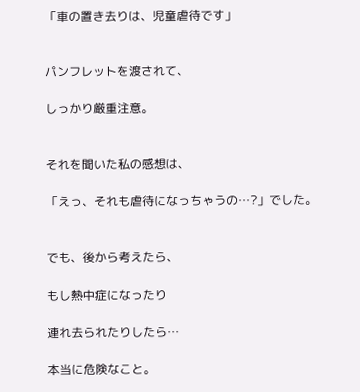「車の置き去りは、児童虐待です」


パンフレットを渡されて、

しっかり厳重注意。


それを聞いた私の感想は、

「えっ、それも虐待になっちゃうの…?」でした。


でも、後から考えたら、

もし熱中症になったり

連れ去られたりしたら…

本当に危険なこと。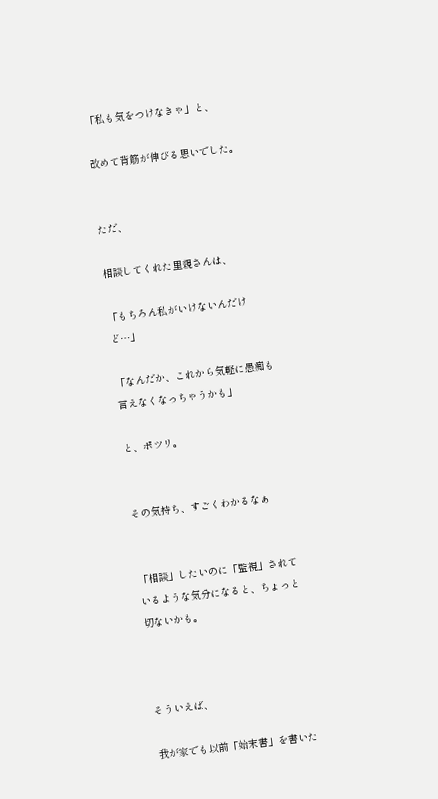「私も気をつけなきゃ」と、

改めて背筋が伸びる思いでした。


ただ、

相談してくれた里親さんは、

「もちろん私がいけないんだけど…」

「なんだか、これから気軽に愚痴も言えなくなっちゃうかも」

と、ポツリ。


その気持ち、すごくわかるなぁ


「相談」したいのに「監視」されているような気分になると、ちょっと切ないかも。



そういえば、

我が家でも以前「始末書」を書いた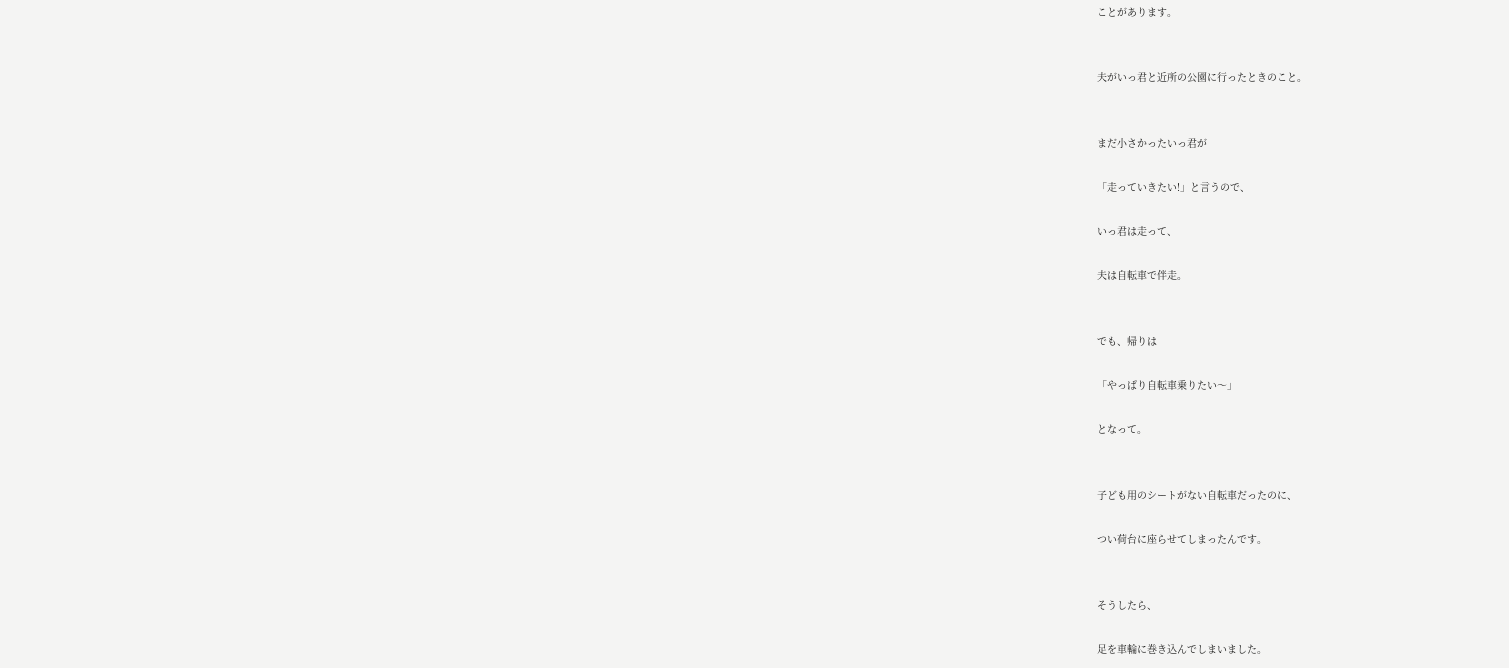ことがあります。


夫がいっ君と近所の公園に行ったときのこと。


まだ小さかったいっ君が

「走っていきたい!」と言うので、

いっ君は走って、

夫は自転車で伴走。


でも、帰りは

「やっぱり自転車乗りたい〜」

となって。


子ども用のシートがない自転車だったのに、

つい荷台に座らせてしまったんです。


そうしたら、

足を車輪に巻き込んでしまいました。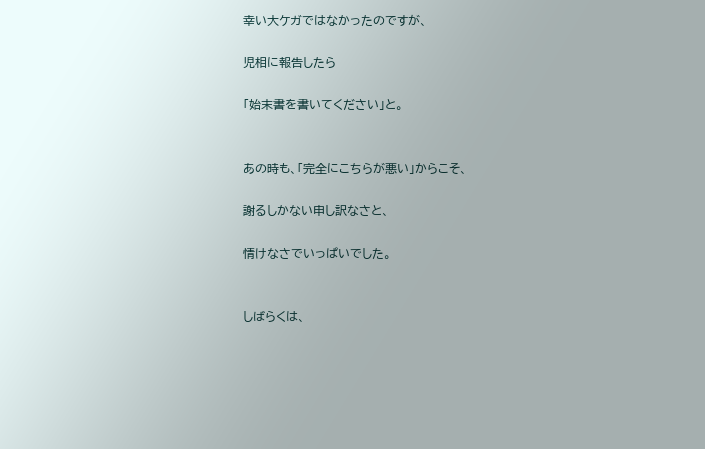幸い大ケガではなかったのですが、

児相に報告したら

「始末書を書いてください」と。


あの時も、「完全にこちらが悪い」からこそ、

謝るしかない申し訳なさと、

情けなさでいっぱいでした。


しばらくは、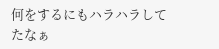何をするにもハラハラしてたなぁ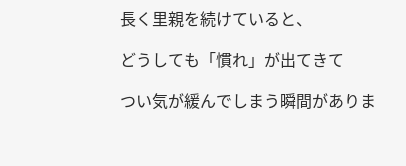長く里親を続けていると、

どうしても「慣れ」が出てきて

つい気が緩んでしまう瞬間がありま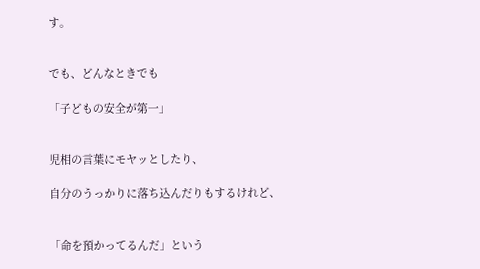す。


でも、どんなときでも

「子どもの安全が第一」


児相の言葉にモヤッとしたり、

自分のうっかりに落ち込んだりもするけれど、


「命を預かってるんだ」という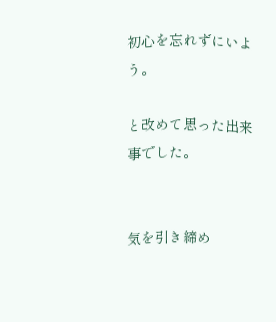初心を忘れずにいよう。

と改めて思った出来事でした。


気を引き締め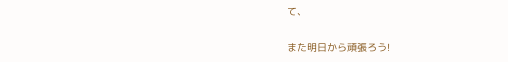て、

また明日から頑張ろう!